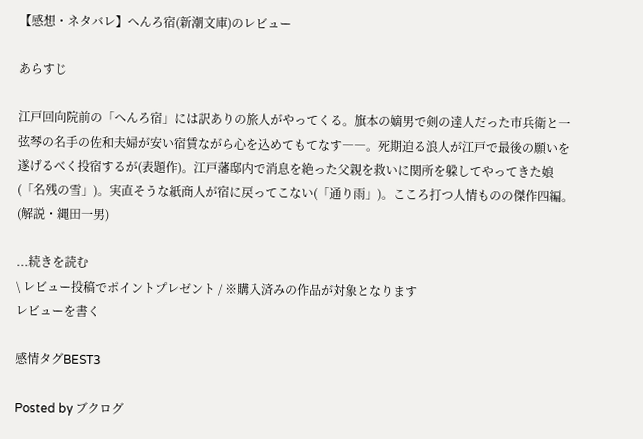【感想・ネタバレ】へんろ宿(新潮文庫)のレビュー

あらすじ

江戸回向院前の「へんろ宿」には訳ありの旅人がやってくる。旗本の嫡男で剣の達人だった市兵衛と一弦琴の名手の佐和夫婦が安い宿賃ながら心を込めてもてなす――。死期迫る浪人が江戸で最後の願いを遂げるべく投宿するが(表題作)。江戸藩邸内で消息を絶った父親を救いに関所を躱してやってきた娘(「名残の雪」)。実直そうな紙商人が宿に戻ってこない(「通り雨」)。こころ打つ人情ものの傑作四編。(解説・縄田一男)

...続きを読む
\ レビュー投稿でポイントプレゼント / ※購入済みの作品が対象となります
レビューを書く

感情タグBEST3

Posted by ブクログ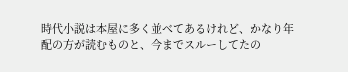時代小説は本屋に多く並べてあるけれど、かなり年配の方が読むものと、今までスルーしてたの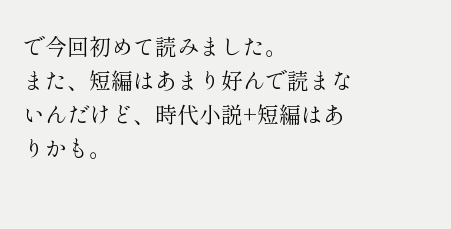で今回初めて読みました。
また、短編はあまり好んで読まないんだけど、時代小説+短編はありかも。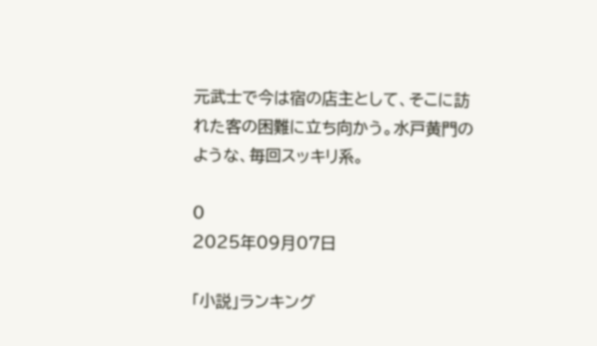元武士で今は宿の店主として、そこに訪れた客の困難に立ち向かう。水戸黄門のような、毎回スッキリ系。

0
2025年09月07日

「小説」ランキング